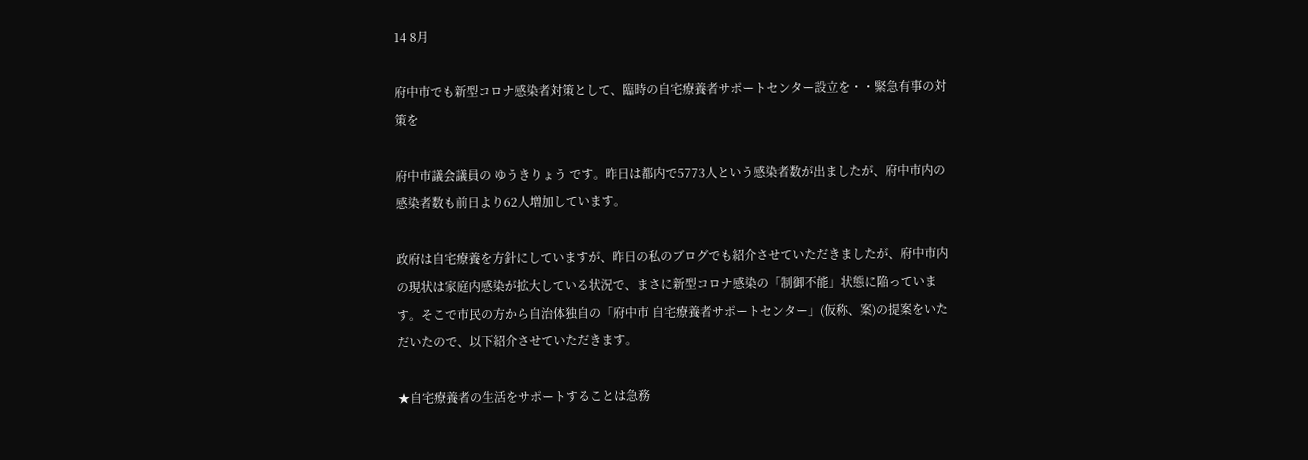14 8月

府中市でも新型コロナ感染者対策として、臨時の自宅療養者サポートセンター設立を・・緊急有事の対策を

府中市議会議員の ゆうきりょう です。昨日は都内で5773人という感染者数が出ましたが、府中市内の感染者数も前日より62人増加しています。

政府は自宅療養を方針にしていますが、昨日の私のブログでも紹介させていただきましたが、府中市内の現状は家庭内感染が拡大している状況で、まさに新型コロナ感染の「制御不能」状態に陥っています。そこで市民の方から自治体独自の「府中市 自宅療養者サポートセンター」(仮称、案)の提案をいただいたので、以下紹介させていただきます。

★自宅療養者の生活をサポートすることは急務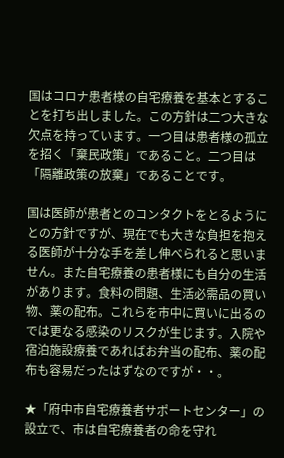国はコロナ患者様の自宅療養を基本とすることを打ち出しました。この方針は二つ大きな欠点を持っています。一つ目は患者様の孤立を招く「棄民政策」であること。二つ目は「隔離政策の放棄」であることです。

国は医師が患者とのコンタクトをとるようにとの方針ですが、現在でも大きな負担を抱える医師が十分な手を差し伸べられると思いません。また自宅療養の患者様にも自分の生活があります。食料の問題、生活必需品の買い物、薬の配布。これらを市中に買いに出るのでは更なる感染のリスクが生じます。入院や宿泊施設療養であればお弁当の配布、薬の配布も容易だったはずなのですが・・。

★「府中市自宅療養者サポートセンター」の設立で、市は自宅療養者の命を守れ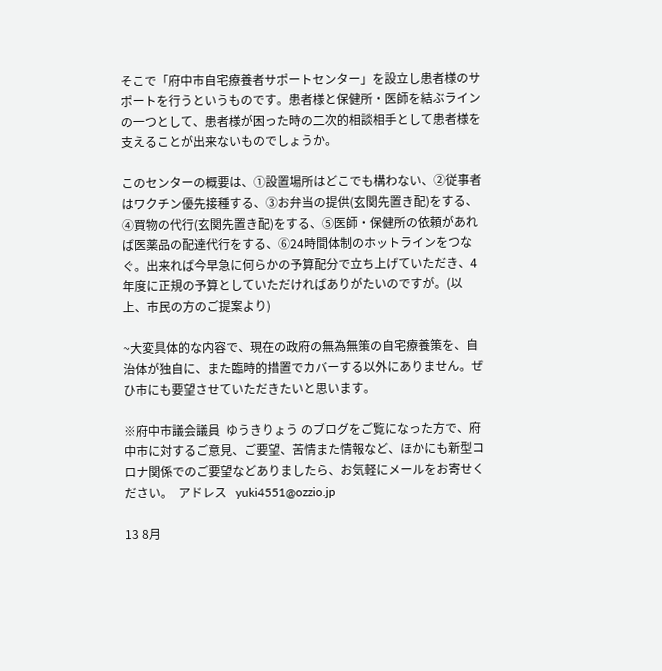そこで「府中市自宅療養者サポートセンター」を設立し患者様のサポートを行うというものです。患者様と保健所・医師を結ぶラインの一つとして、患者様が困った時の二次的相談相手として患者様を支えることが出来ないものでしょうか。

このセンターの概要は、①設置場所はどこでも構わない、②従事者はワクチン優先接種する、③お弁当の提供(玄関先置き配)をする、④買物の代行(玄関先置き配)をする、⑤医師・保健所の依頼があれば医薬品の配達代行をする、⑥24時間体制のホットラインをつなぐ。出来れば今早急に何らかの予算配分で立ち上げていただき、4年度に正規の予算としていただければありがたいのですが。(以上、市民の方のご提案より)

~大変具体的な内容で、現在の政府の無為無策の自宅療養策を、自治体が独自に、また臨時的措置でカバーする以外にありません。ぜひ市にも要望させていただきたいと思います。

※府中市議会議員  ゆうきりょう のブログをご覧になった方で、府中市に対するご意見、ご要望、苦情また情報など、ほかにも新型コロナ関係でのご要望などありましたら、お気軽にメールをお寄せください。  アドレス   yuki4551@ozzio.jp

13 8月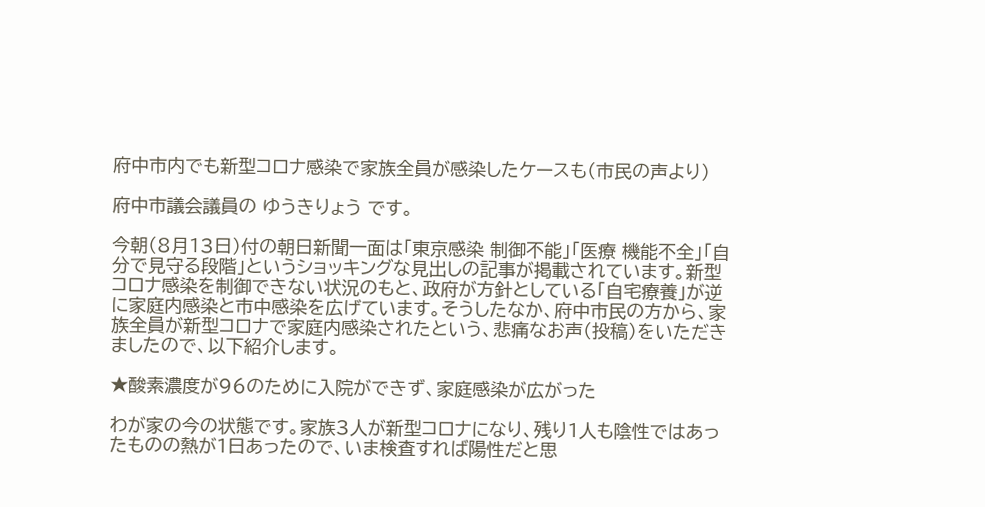府中市内でも新型コロナ感染で家族全員が感染したケースも(市民の声より)

府中市議会議員の ゆうきりょう です。

今朝(8月13日)付の朝日新聞一面は「東京感染 制御不能」「医療 機能不全」「自分で見守る段階」というショッキングな見出しの記事が掲載されています。新型コロナ感染を制御できない状況のもと、政府が方針としている「自宅療養」が逆に家庭内感染と市中感染を広げています。そうしたなか、府中市民の方から、家族全員が新型コロナで家庭内感染されたという、悲痛なお声(投稿)をいただきましたので、以下紹介します。

★酸素濃度が96のために入院ができず、家庭感染が広がった

わが家の今の状態です。家族3人が新型コロナになり、残り1人も陰性ではあったものの熱が1日あったので、いま検査すれば陽性だと思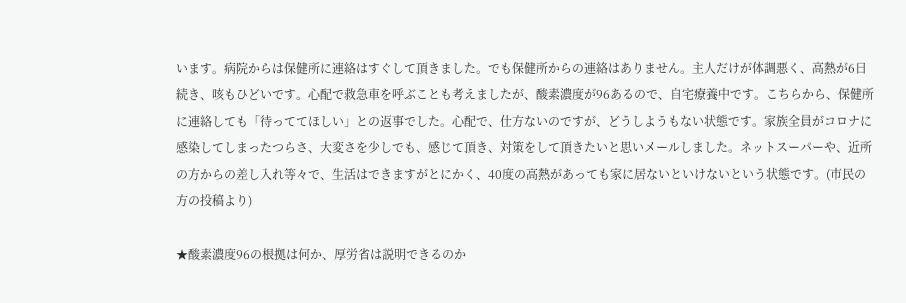います。病院からは保健所に連絡はすぐして頂きました。でも保健所からの連絡はありません。主人だけが体調悪く、高熱が6日続き、咳もひどいです。心配で救急車を呼ぶことも考えましたが、酸素濃度が96あるので、自宅療養中です。こちらから、保健所に連絡しても「待っててほしい」との返事でした。心配で、仕方ないのですが、どうしようもない状態です。家族全員がコロナに感染してしまったつらさ、大変さを少しでも、感じて頂き、対策をして頂きたいと思いメールしました。ネットスーパーや、近所の方からの差し入れ等々で、生活はできますがとにかく、40度の高熱があっても家に居ないといけないという状態です。(市民の方の投稿より)

★酸素濃度96の根拠は何か、厚労省は説明できるのか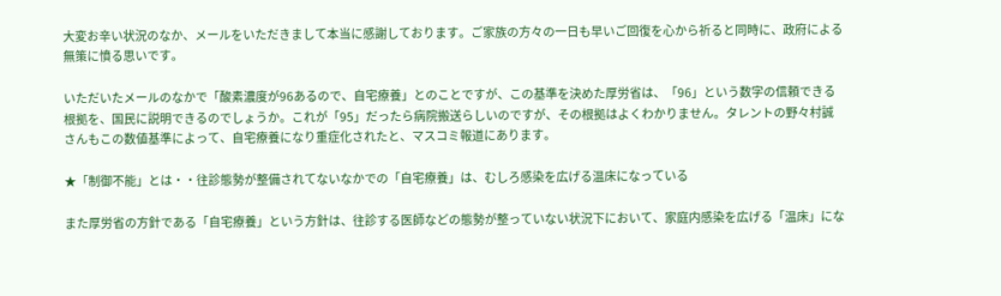大変お辛い状況のなか、メールをいただきまして本当に感謝しております。ご家族の方々の一日も早いご回復を心から祈ると同時に、政府による無策に憤る思いです。

いただいたメールのなかで「酸素濃度が96あるので、自宅療養」とのことですが、この基準を決めた厚労省は、「96」という数字の信頼できる根拠を、国民に説明できるのでしょうか。これが「95」だったら病院搬送らしいのですが、その根拠はよくわかりません。タレントの野々村誠さんもこの数値基準によって、自宅療養になり重症化されたと、マスコミ報道にあります。

★「制御不能」とは・・往診態勢が整備されてないなかでの「自宅療養」は、むしろ感染を広げる温床になっている

また厚労省の方針である「自宅療養」という方針は、往診する医師などの態勢が整っていない状況下において、家庭内感染を広げる「温床」にな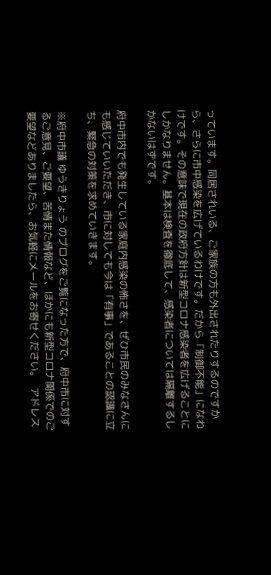っています。同居されいる、ご家族の方も外出されたりするのですから、さらに市中感染を広げているわけです。だから「制御不能」になわけです。その意味で現在の政府方針は新型コロナ感染者を広げることにしかなりません。基本は検査を徹底して、感染者については隔離するしかないはずです。

府中市内でも発生している家庭内感染の怖さを、ぜひ市民のみなさんにも感じていいただき、市に対しても今は「有事」であることの認識に立ち、緊急の対策を求めていきます。

※府中市議 ゆうきりょう のブログをご覧になった方で、府中市に対するご意見、ご要望、苦情また情報など、ほかにも新型コロナ関係でのご要望などありましたら、お気軽にメールをお寄せください。  アドレス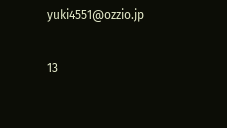yuki4551@ozzio.jp

13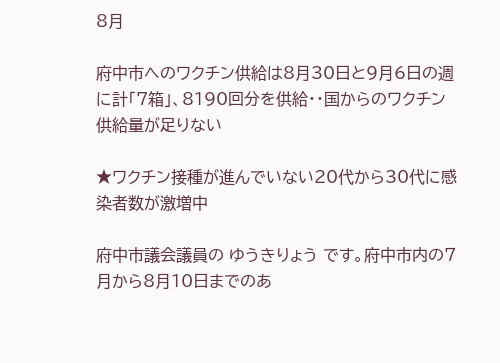8月

府中市へのワクチン供給は8月30日と9月6日の週に計「7箱」、8190回分を供給・・国からのワクチン供給量が足りない

★ワクチン接種が進んでいない20代から30代に感染者数が激増中

府中市議会議員の ゆうきりょう です。府中市内の7月から8月10日までのあ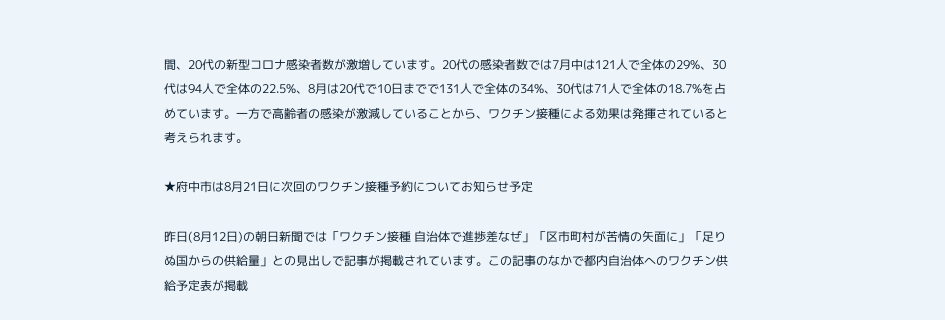間、20代の新型コロナ感染者数が激増しています。20代の感染者数では7月中は121人で全体の29%、30代は94人で全体の22.5%、8月は20代で10日までで131人で全体の34%、30代は71人で全体の18.7%を占めています。一方で高齢者の感染が激減していることから、ワクチン接種による効果は発揮されていると考えられます。

★府中市は8月21日に次回のワクチン接種予約についてお知らせ予定

昨日(8月12日)の朝日新聞では「ワクチン接種 自治体で進捗差なぜ」「区市町村が苦情の矢面に」「足りぬ国からの供給量」との見出しで記事が掲載されています。この記事のなかで都内自治体へのワクチン供給予定表が掲載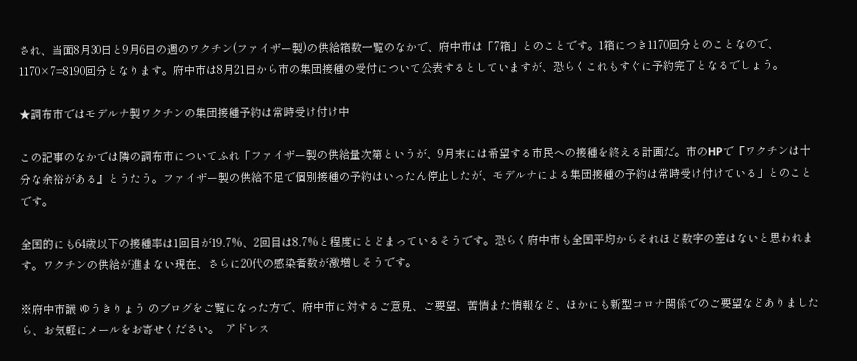され、当面8月30日と9月6日の週のワクチン(ファイザー製)の供給箱数一覧のなかで、府中市は「7箱」とのことです。1箱につき1170回分とのことなので、1170×7=8190回分となります。府中市は8月21日から市の集団接種の受付について公表するとしていますが、恐らくこれもすぐに予約完了となるでしょう。

★調布市ではモデルナ製ワクチンの集団接種予約は常時受け付け中

この記事のなかでは隣の調布市についてふれ「ファイザー製の供給量次第というが、9月末には希望する市民への接種を終える計画だ。市のHPで『ワクチンは十分な余裕がある』とうたう。ファイザー製の供給不足で個別接種の予約はいったん停止したが、モデルナによる集団接種の予約は常時受け付けている」とのことです。

全国的にも64歳以下の接種率は1回目が19.7%、2回目は8.7%と程度にとどまっているそうです。恐らく府中市も全国平均からそれほど数字の差はないと思われます。ワクチンの供給が進まない現在、さらに20代の感染者数が激増しそうです。

※府中市議 ゆうきりょう のブログをご覧になった方で、府中市に対するご意見、ご要望、苦情また情報など、ほかにも新型コロナ関係でのご要望などありましたら、お気軽にメールをお寄せください。  アドレス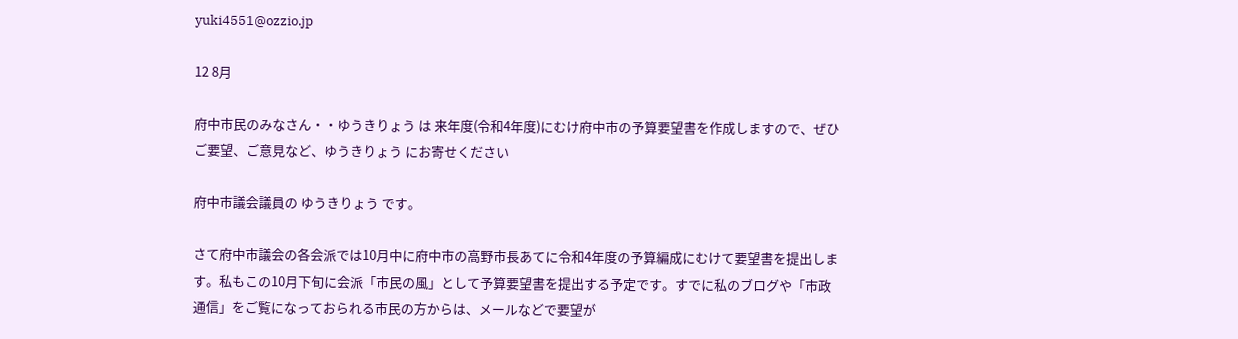yuki4551@ozzio.jp

12 8月

府中市民のみなさん・・ゆうきりょう は 来年度(令和4年度)にむけ府中市の予算要望書を作成しますので、ぜひご要望、ご意見など、ゆうきりょう にお寄せください

府中市議会議員の ゆうきりょう です。

さて府中市議会の各会派では10月中に府中市の高野市長あてに令和4年度の予算編成にむけて要望書を提出します。私もこの10月下旬に会派「市民の風」として予算要望書を提出する予定です。すでに私のブログや「市政通信」をご覧になっておられる市民の方からは、メールなどで要望が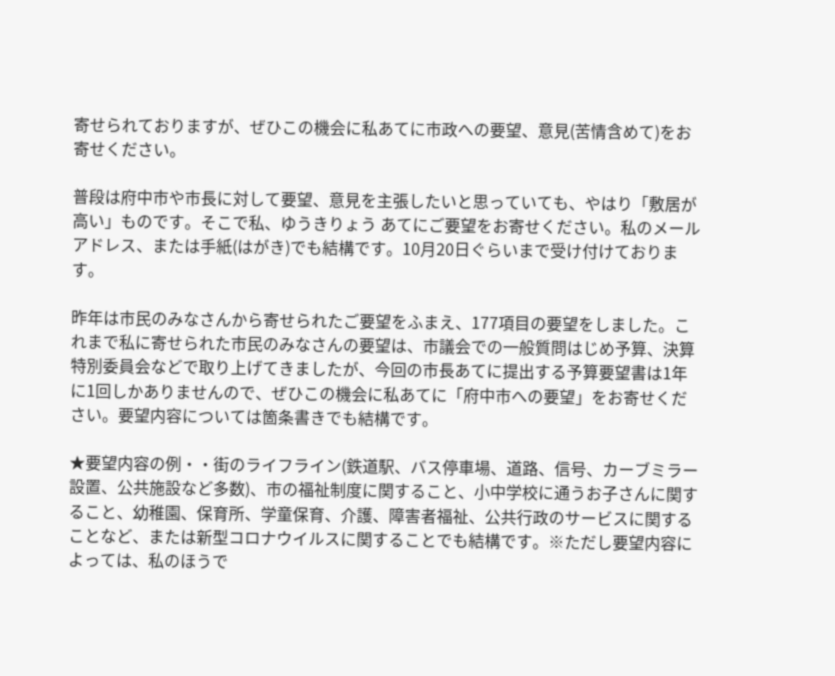寄せられておりますが、ぜひこの機会に私あてに市政への要望、意見(苦情含めて)をお寄せください。

普段は府中市や市長に対して要望、意見を主張したいと思っていても、やはり「敷居が高い」ものです。そこで私、ゆうきりょう あてにご要望をお寄せください。私のメールアドレス、または手紙(はがき)でも結構です。10月20日ぐらいまで受け付けております。

昨年は市民のみなさんから寄せられたご要望をふまえ、177項目の要望をしました。これまで私に寄せられた市民のみなさんの要望は、市議会での一般質問はじめ予算、決算特別委員会などで取り上げてきましたが、今回の市長あてに提出する予算要望書は1年に1回しかありませんので、ぜひこの機会に私あてに「府中市への要望」をお寄せください。要望内容については箇条書きでも結構です。

★要望内容の例・・街のライフライン(鉄道駅、バス停車場、道路、信号、カーブミラー設置、公共施設など多数)、市の福祉制度に関すること、小中学校に通うお子さんに関すること、幼稚園、保育所、学童保育、介護、障害者福祉、公共行政のサービスに関することなど、または新型コロナウイルスに関することでも結構です。※ただし要望内容によっては、私のほうで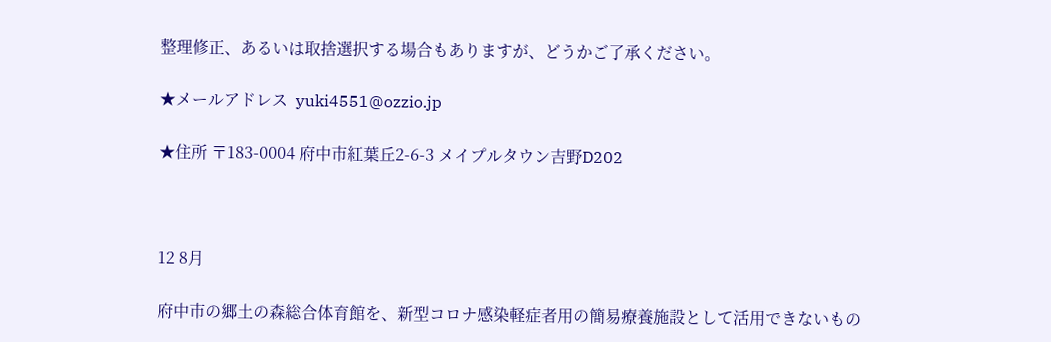整理修正、あるいは取捨選択する場合もありますが、どうかご了承ください。

★メールアドレス  yuki4551@ozzio.jp

★住所 〒183-0004 府中市紅葉丘2-6-3 メイプルタウン吉野D202



12 8月

府中市の郷土の森総合体育館を、新型コロナ感染軽症者用の簡易療養施設として活用できないもの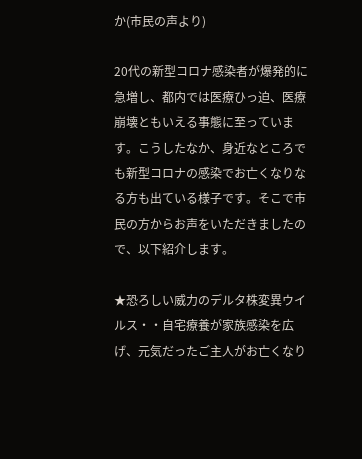か(市民の声より)

20代の新型コロナ感染者が爆発的に急増し、都内では医療ひっ迫、医療崩壊ともいえる事態に至っています。こうしたなか、身近なところでも新型コロナの感染でお亡くなりなる方も出ている様子です。そこで市民の方からお声をいただきましたので、以下紹介します。

★恐ろしい威力のデルタ株変異ウイルス・・自宅療養が家族感染を広げ、元気だったご主人がお亡くなり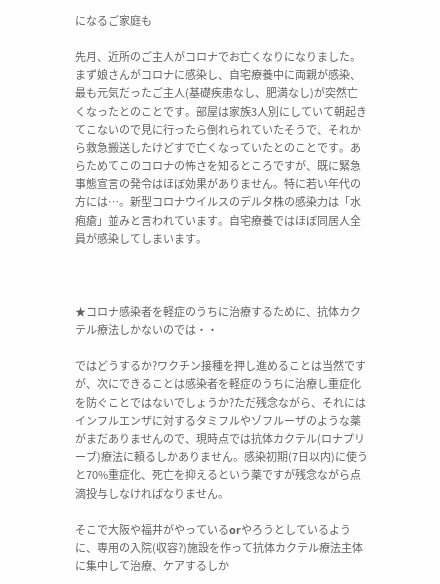になるご家庭も

先月、近所のご主人がコロナでお亡くなりになりました。まず娘さんがコロナに感染し、自宅療養中に両親が感染、最も元気だったご主人(基礎疾患なし、肥満なし)が突然亡くなったとのことです。部屋は家族3人別にしていて朝起きてこないので見に行ったら倒れられていたそうで、それから救急搬送したけどすで亡くなっていたとのことです。あらためてこのコロナの怖さを知るところですが、既に緊急事態宣言の発令はほぼ効果がありません。特に若い年代の方には…。新型コロナウイルスのデルタ株の感染力は「水疱瘡」並みと言われています。自宅療養ではほぼ同居人全員が感染してしまいます。



★コロナ感染者を軽症のうちに治療するために、抗体カクテル療法しかないのでは・・

ではどうするか?ワクチン接種を押し進めることは当然ですが、次にできることは感染者を軽症のうちに治療し重症化を防ぐことではないでしょうか?ただ残念ながら、それにはインフルエンザに対するタミフルやゾフルーザのような薬がまだありませんので、現時点では抗体カクテル(ロナプリーブ)療法に頼るしかありません。感染初期(7日以内)に使うと70%重症化、死亡を抑えるという薬ですが残念ながら点滴投与しなければなりません。

そこで大阪や福井がやっているorやろうとしているように、専用の入院(収容?)施設を作って抗体カクテル療法主体に集中して治療、ケアするしか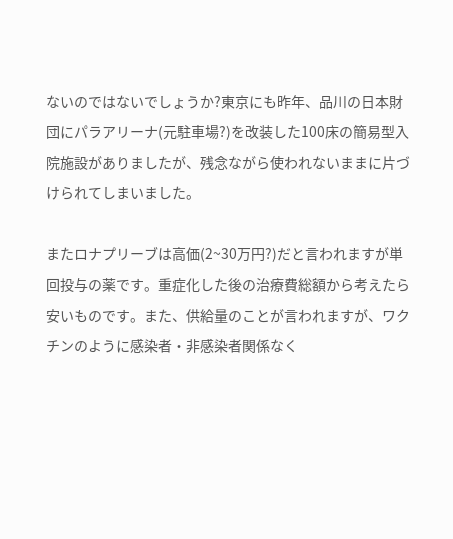ないのではないでしょうか?東京にも昨年、品川の日本財団にパラアリーナ(元駐車場?)を改装した100床の簡易型入院施設がありましたが、残念ながら使われないままに片づけられてしまいました。

またロナプリーブは高価(2~30万円?)だと言われますが単回投与の薬です。重症化した後の治療費総額から考えたら安いものです。また、供給量のことが言われますが、ワクチンのように感染者・非感染者関係なく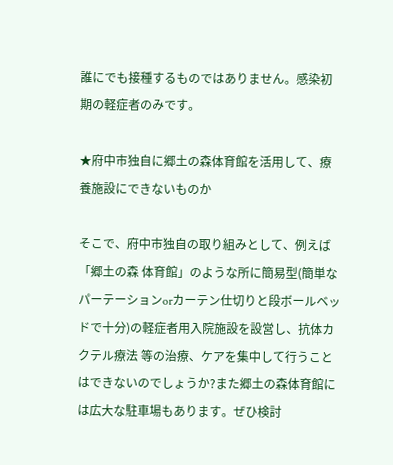誰にでも接種するものではありません。感染初期の軽症者のみです。

★府中市独自に郷土の森体育館を活用して、療養施設にできないものか

そこで、府中市独自の取り組みとして、例えば「郷土の森 体育館」のような所に簡易型(簡単なパーテーションorカーテン仕切りと段ボールベッドで十分)の軽症者用入院施設を設営し、抗体カクテル療法 等の治療、ケアを集中して行うことはできないのでしょうか?また郷土の森体育館には広大な駐車場もあります。ぜひ検討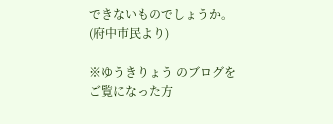できないものでしょうか。(府中市民より)

※ゆうきりょう のブログをご覧になった方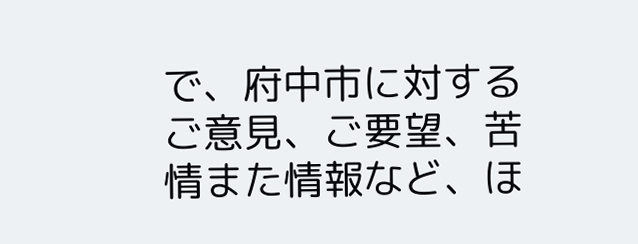で、府中市に対するご意見、ご要望、苦情また情報など、ほ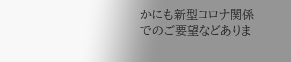かにも新型コロナ関係でのご要望などありま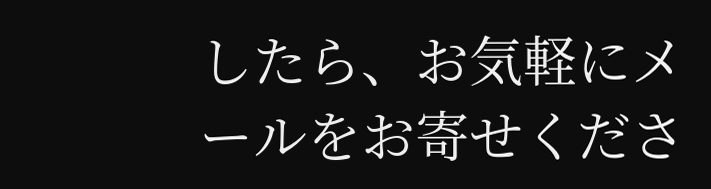したら、お気軽にメールをお寄せくださ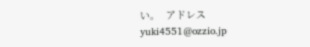い。  アドレス   yuki4551@ozzio.jp